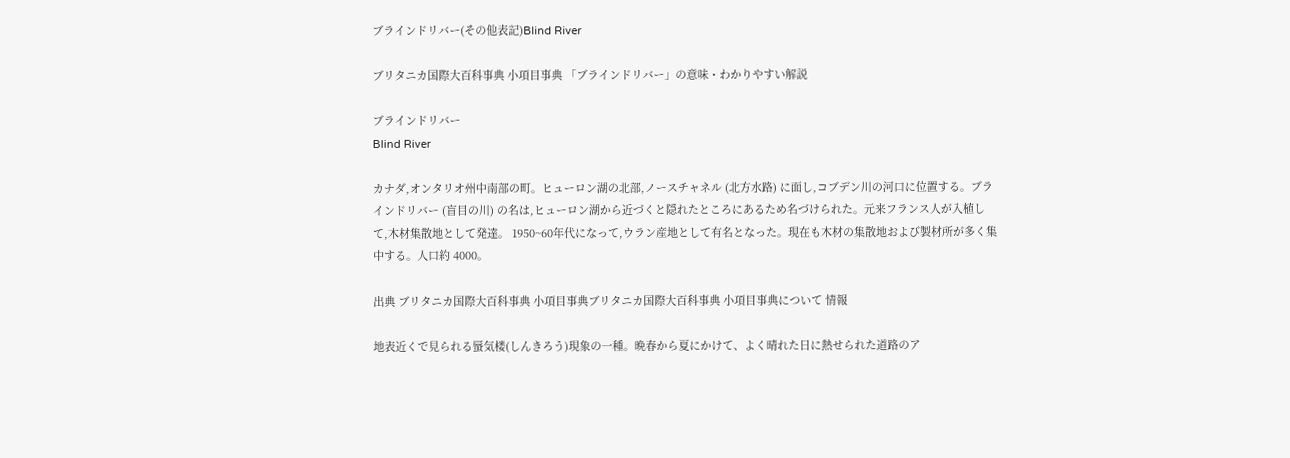ブラインドリバー(その他表記)Blind River

ブリタニカ国際大百科事典 小項目事典 「ブラインドリバー」の意味・わかりやすい解説

ブラインドリバー
Blind River

カナダ,オンタリオ州中南部の町。ヒューロン湖の北部,ノースチャネル (北方水路) に面し,コブデン川の河口に位置する。ブラインドリバー (盲目の川) の名は,ヒューロン湖から近づくと隠れたところにあるため名づけられた。元来フランス人が入植して,木材集散地として発達。 1950~60年代になって,ウラン産地として有名となった。現在も木材の集散地および製材所が多く集中する。人口約 4000。

出典 ブリタニカ国際大百科事典 小項目事典ブリタニカ国際大百科事典 小項目事典について 情報

地表近くで見られる蜃気楼(しんきろう)現象の一種。晩春から夏にかけて、よく晴れた日に熱せられた道路のア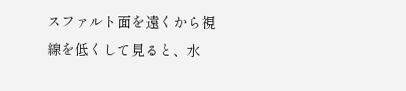スファルト面を遠くから視線を低くして見ると、水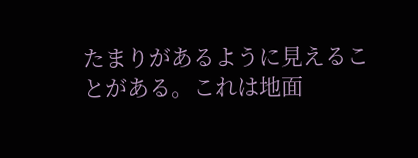たまりがあるように見えることがある。これは地面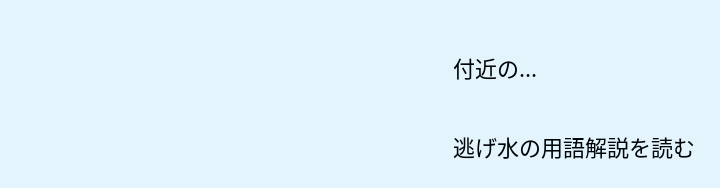付近の...

逃げ水の用語解説を読む